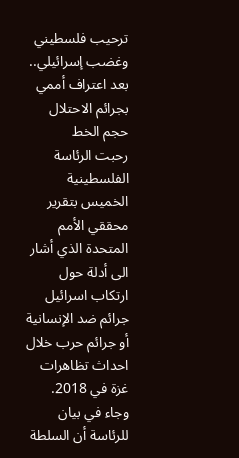ترحيب فلسطيني وغضب إسرائيلي.. بعد اعتراف أممي بجرائم الاحتلال
حجم الخط
رحبت الرئاسة الفلسطينية الخميس بتقرير محققي الأمم المتحدة الذي أشار الى أدلة حول ارتكاب اسرائيل جرائم ضد الإنسانية أو جرائم حرب خلال احداث تظاهرات غزة في 2018.
وجاء في بيان للرئاسة أن السلطة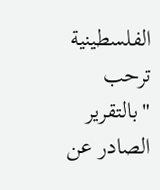الفلسطينية ترحب "بالتقرير الصادر عن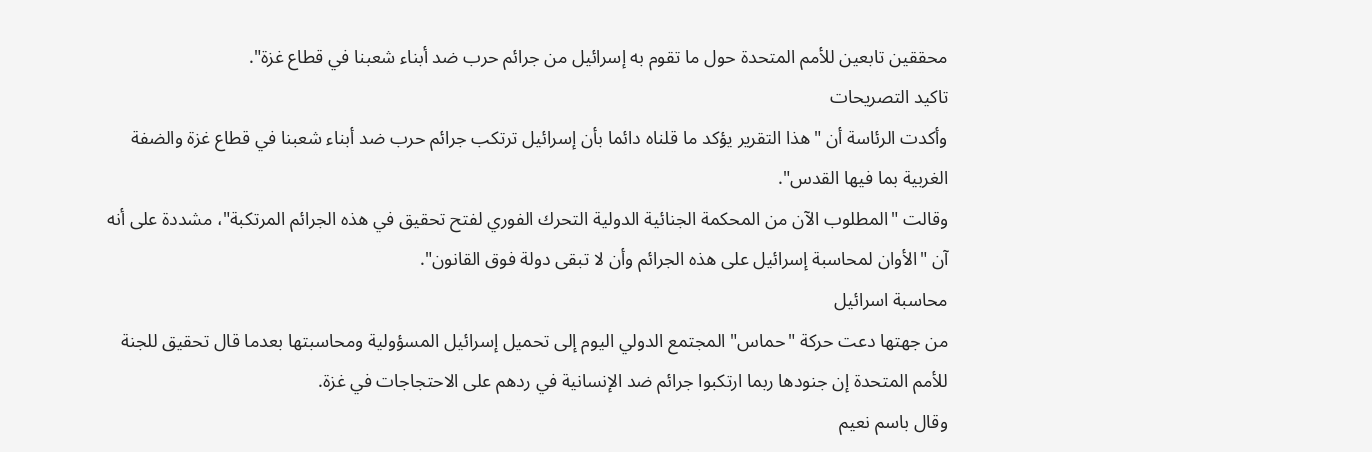محققين تابعين للأمم المتحدة حول ما تقوم به إسرائيل من جرائم حرب ضد أبناء شعبنا في قطاع غزة".
تاكيد التصريحات
وأكدت الرئاسة أن "هذا التقرير يؤكد ما قلناه دائما بأن إسرائيل ترتكب جرائم حرب ضد أبناء شعبنا في قطاع غزة والضفة الغربية بما فيها القدس".
وقالت "المطلوب الآن من المحكمة الجنائية الدولية التحرك الفوري لفتح تحقيق في هذه الجرائم المرتكبة"، مشددة على أنه آن "الأوان لمحاسبة إسرائيل على هذه الجرائم وأن لا تبقى دولة فوق القانون".
محاسبة اسرائيل
من جهتها دعت حركة "حماس" المجتمع الدولي اليوم إلى تحميل إسرائيل المسؤولية ومحاسبتها بعدما قال تحقيق للجنة للأمم المتحدة إن جنودها ربما ارتكبوا جرائم ضد الإنسانية في ردهم على الاحتجاجات في غزة.
وقال باسم نعيم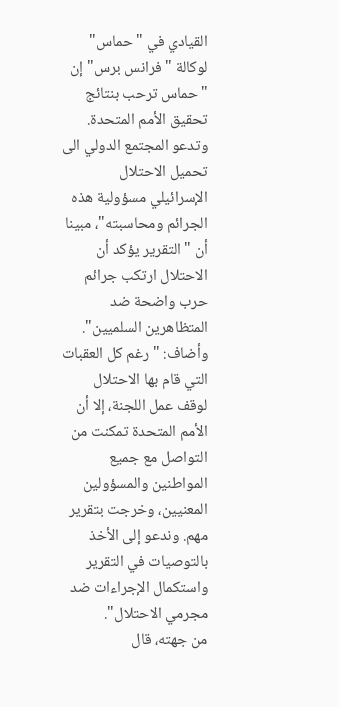القيادي في "حماس" لوكالة "فرانس برس" إن "حماس ترحب بنتائج تحقيق الأمم المتحدة. وتدعو المجتمع الدولي الى تحميل الاحتلال الإسرائيلي مسؤولية هذه الجرائم ومحاسبته"، مبينا أن "التقرير يؤكد أن الاحتلال ارتكب جرائم حرب واضحة ضد المتظاهرين السلميين".
وأضاف: "رغم كل العقبات التي قام بها الاحتلال لوقف عمل اللجنة، إلا أن الأمم المتحدة تمكنت من التواصل مع جميع المواطنين والمسؤولين المعنيين، وخرجت بتقرير مهم. وندعو إلى الأخذ بالتوصيات في التقرير واستكمال الإجراءات ضد مجرمي الاحتلال".
من جهته، قال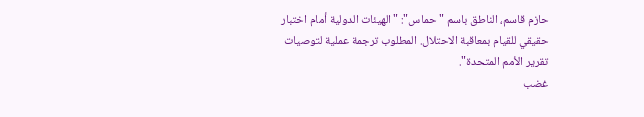حازم قاسم، الناطق باسم "حماس": "الهيئات الدولية أمام اختبار حقيقي للقيام بمعاقبة الاحتلال. المطلوب ترجمة عملية لتوصيات تقرير الأمم المتحدة".
غضب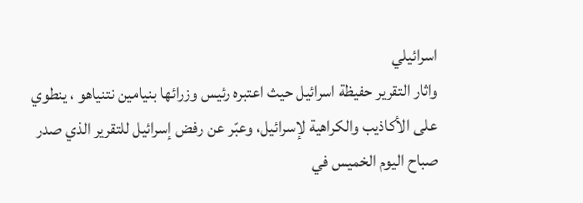اسرائيلي
واثار التقرير حفيظة اسرائيل حيث اعتبره رئيس وزرائها بنيامين نتنياهو ، ينطوي على الأكاذيب والكراهية لإسرائيل، وعبّر عن رفض إسرائيل للتقرير الذي صدر صباح اليوم الخميس في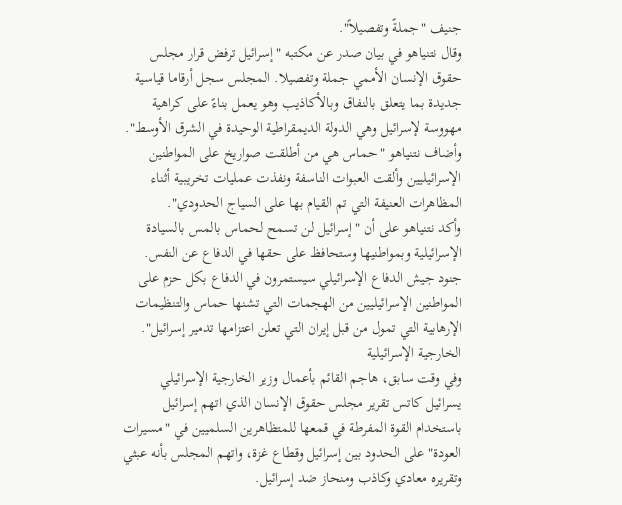جنيف "جملةً وتفصيلاً".
وقال نتنياهو في بيان صدر عن مكتبه "إسرائيل ترفض قرار مجلس حقوق الإنسان الأممي جملة وتفصيلا. المجلس سجل أرقاما قياسية جديدة بما يتعلق بالنفاق وبالأكاذيب وهو يعمل بناءً على كراهية مهووسة لإسرائيل وهي الدولة الديمقراطية الوحيدة في الشرق الأوسط".
وأضاف نتنياهو "حماس هي من أطلقت صواريخ على المواطنين الإسرائيليين وألقت العبوات الناسفة ونفذت عمليات تخريبية أثناء المظاهرات العنيفة التي تم القيام بها على السياج الحدودي".
وأكد نتنياهو على أن "إسرائيل لن تسمح لحماس بالمس بالسيادة الإسرائيلية وبمواطنيها وستحافظ على حقها في الدفاع عن النفس. جنود جيش الدفاع الإسرائيلي سيستمرون في الدفاع بكل حزم على المواطنين الإسرائيليين من الهجمات التي تشنها حماس والتنظيمات الإرهابية التي تمول من قبل إيران التي تعلن اعتزامها تدمير إسرائيل".
الخارجية الإسرائيلية
وفي وقت سابق، هاجم القائم بأعمال وزير الخارجية الإسرائيلي يسرائيل كاتس تقرير مجلس حقوق الإنسان الذي اتهم إسرائيل باستخدام القوة المفرطة في قمعها للمتظاهرين السلميين في "مسيرات العودة" على الحدود بين إسرائيل وقطاع غزة، واتهم المجلس بأنه عبثي وتقريره معادي وكاذب ومنحاز ضد إسرائيل.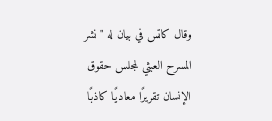وقال كاتس في بيان له "نشر المسرح العبثي لمجلس حقوق الإنسان تقريرًا معاديًا كاذبًا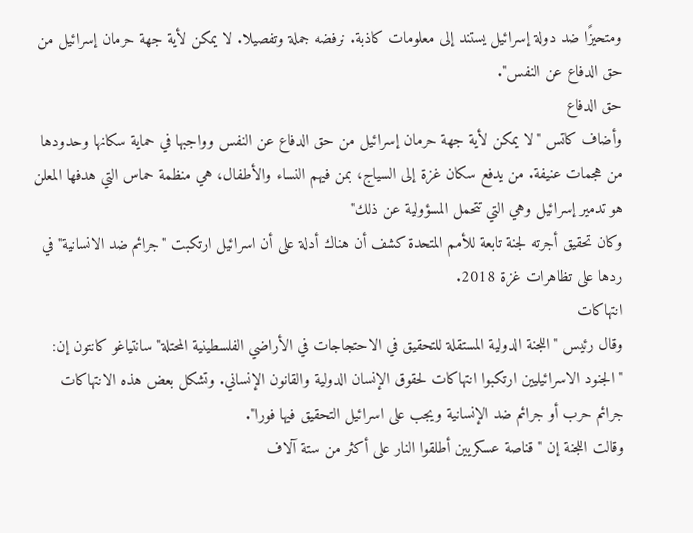ومتحيزًا ضد دولة إسرائيل يستند إلى معلومات كاذبة. نرفضه جملة وتفصيلا. لا يمكن لأية جهة حرمان إسرائيل من حق الدفاع عن النفس".
حق الدفاع
وأضاف كاتس "لا يمكن لأية جهة حرمان إسرائيل من حق الدفاع عن النفس وواجبها في حماية سكانها وحدودها من هجمات عنيفة. من يدفع سكان غزة إلى السياج، بمن فيهم النساء والأطفال، هي منظمة حماس التي هدفها المعلن هو تدمير إسرائيل وهي التي تتحمل المسؤولية عن ذلك"
وكان تحقيق أجرته لجنة تابعة للأمم المتحدة كشف أن هناك أدلة على أن اسرائيل ارتكبت "جرائم ضد الانسانية" في ردها على تظاهرات غزة 2018.
انتهاكات
وقال رئيس "اللجنة الدولية المستقلة للتحقيق في الاحتجاجات في الأراضي الفلسطينية المحتلة" سانتياغو كانتون إن: "الجنود الاسرائيليين ارتكبوا انتهاكات لحقوق الإنسان الدولية والقانون الإنساني. وتشكل بعض هذه الانتهاكات جرائم حرب أو جرائم ضد الإنسانية ويجب على اسرائيل التحقيق فيها فورا".
وقالت اللجنة إن "قناصة عسكريين أطلقوا النار على أكثر من ستة آلاف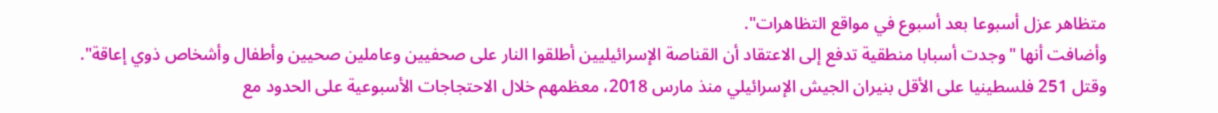متظاهر عزل أسبوعا بعد أسبوع في مواقع التظاهرات".
وأضافت أنها "وجدت أسبابا منطقية تدفع إلى الاعتقاد أن القناصة الإسرائيليين أطلقوا النار على صحفيين وعاملين صحيين وأطفال وأشخاص ذوي إعاقة".
وقتل 251 فلسطينيا على الأقل بنيران الجيش الإسرائيلي منذ مارس 2018، معظمهم خلال الاحتجاجات الأسبوعية على الحدود مع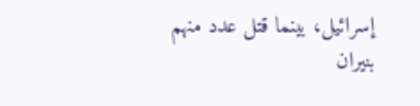إسرائيل، بينما قتل عدد منهم بنيران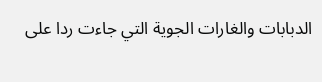الدبابات والغارات الجوية التي جاءت ردا على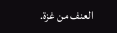العنف من غزة.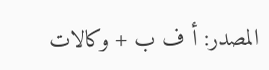المصدر: أ ف ب + وكالات